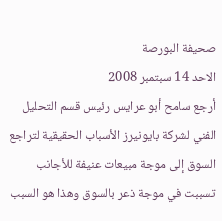صحيفة البورصة
الاحد 14 سبتمبر 2008
أرجع سامح أبو عرايس رئيس قسم التحليل الفني لشركة بايونيرز الأسباب الحقيقية لتراجع السوق إلى موجة مبيعات عنيفة للأجانب تسببت في موجة ذعر بالسوق وهذا هو السبب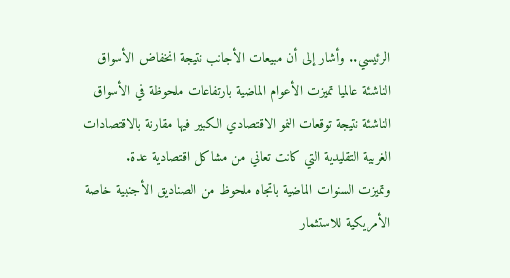الرئيسي.. وأشار إلى أن مبيعات الأجانب نتيجة انخفاض الأسواق الناشئة عالميا تميزت الأعوام الماضية بارتفاعات ملحوظة في الأسواق الناشئة نتيجة توقعات النمو الاقتصادي الكبير فيها مقارنة بالاقتصادات الغربية التقليدية التي كانت تعاني من مشاكل اقتصادية عدة.
وتميزت السنوات الماضية باتجاه ملحوظ من الصناديق الأجنبية خاصة الأمريكية للاستثمار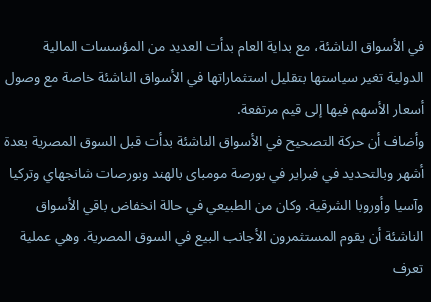في الأسواق الناشئة، مع بداية العام بدأت العديد من المؤسسات المالية الدولية تغير سياستها بتقليل استثماراتها في الأسواق الناشئة خاصة مع وصول أسعار الأسهم فيها إلى قيم مرتفعة.
وأضاف أن حركة التصحيح في الأسواق الناشئة بدأت قبل السوق المصرية بعدة أشهر وبالتحديد في فبراير في بورصة مومباى بالهند وبورصات شانجهاي وتركيا وآسيا وأوروبا الشرقية. وكان من الطبيعي في حالة انخفاض باقي الأسواق الناشئة أن يقوم المستثمرون الأجانب البيع في السوق المصرية. وهي عملية تعرف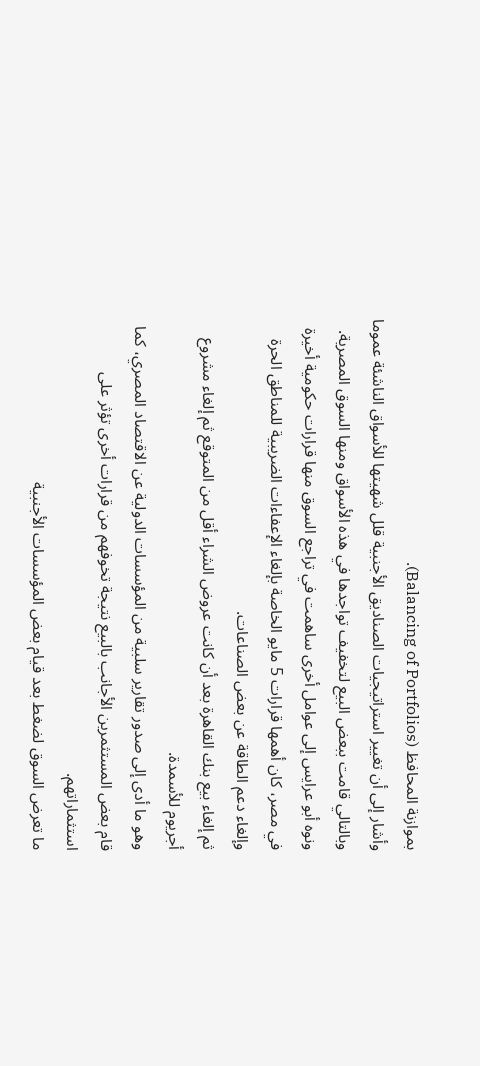بموازنة المحافظ (Balancing of Portfolios).
وأشار إلى أن تغيير استراتيجيات الصناديق الأجنبية قلل شهيتها للأسواق الناشئة عموما وبالتالي قامت ببعض البيع لتخفيف تواجدها في هذه الأسواق ومنها السوق المصرية.
ونوه أبو عرايس إلى عوامل أخرى ساهمت في تراجع السوق منها قرارات حكومية أخيرة في مصر، كان أهمها قرارات 5 مايو الخاصة بإلغاء الإعفاءات الضريبية للمناطق الحرة وإلغاء دعم الطاقة عن بعض الصناعات.
ثم إلغاء بيع بنك القاهرة بعد أن كانت عروض الشراء أقل من المتوقع ثم إلغاء مشروع أجريوم للأسمدة.
وهو ما أدى إلى صدور تقارير سلبية من المؤسسات الدولية عن الاقتصاد المصري، كما قام بعض المستثمرين الأجانب بالبيع نتيجة تخوفهم من قرارات أخرى تؤثر على استثماراتهم.
ما تعرض السوق لضغط بعد قيام بعض المؤسسات الأجنبية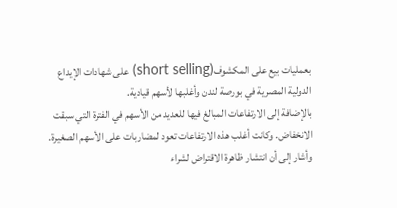بعمليات بيع على المكشوف(short selling) على شهادات الإيداع الدولية المصرية في بورصة لندن وأغلبها لأسهم قيادية.
بالإضافة إلى الارتفاعات المبالغ فيها للعديد من الأسهم في الفترة التي سبقت الانخفاض. وكانت أغلب هذه الارتفاعات تعود لمضاربات على الأسهم الصغيرة.
وأشار إلى أن انتشار ظاهرة الاقتراض لشراء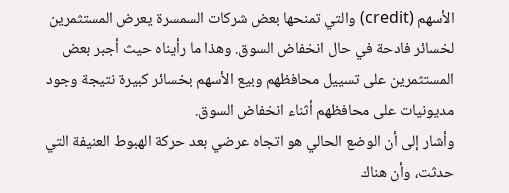الأسهم (credit) والتي تمنحها بعض شركات السمسرة يعرض المستثمرين لخسائر فادحة في حال انخفاض السوق. وهذا ما رأيناه حيث أجبر بعض المستثمرين على تسييل محافظهم وبيع الأسهم بخسائر كبيرة نتيجة وجود مديونيات على محافظهم أثناء انخفاض السوق.
وأشار إلى أن الوضع الحالي هو اتجاه عرضي بعد حركة الهبوط العنيفة التي حدثت، وأن هناك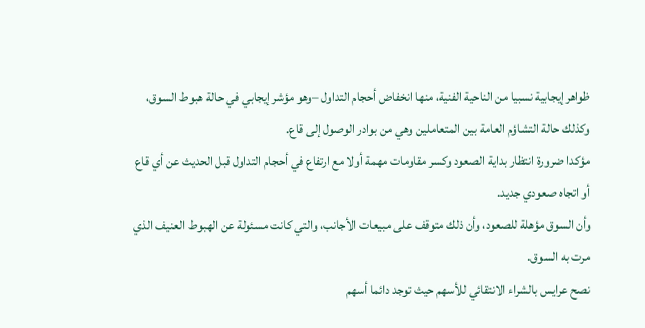ظواهر إيجابية نسبيا من الناحية الفنية، منها انخفاض أحجام التداول –وهو مؤشر إيجابي في حالة هبوط السوق، وكذلك حالة التشاؤم العامة بين المتعاملين وهي من بوادر الوصول إلى قاع.
مؤكدا ضرورة انتظار بداية الصعود وكسر مقاومات مهمة أولا مع ارتفاع في أحجام التداول قبل الحديث عن أي قاع أو اتجاه صعودي جديد.
وأن السوق مؤهلة للصعود، وأن ذلك متوقف على مبيعات الأجانب، والتي كانت مسئولة عن الهبوط العنيف الذي مرت به السوق.
نصح عرايس بالشراء الانتقائي للأسهم حيث توجد دائما أسهم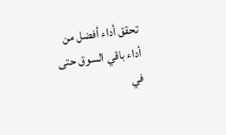تحقق أداء أفضل من أداء باقي السوق حتى في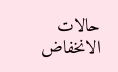حالات الانخفاض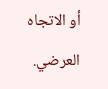أو الاتجاه العرضي.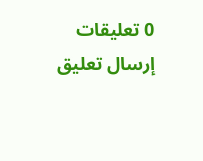0 تعليقات
إرسال تعليق